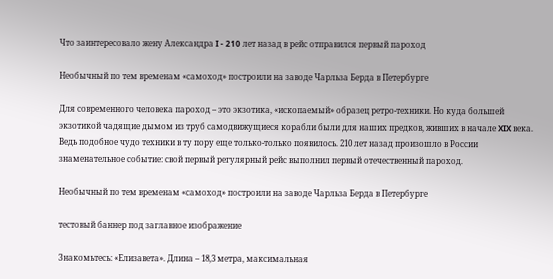Что заинтересовало жену Александра I - 210 лет назад в рейс отправился первый пароход

Необычный по тем временам «самоход» построили на заводе Чарльза Берда в Петербурге

Для современного человека пароход – это экзотика, «ископаемый» образец ретро-техники. Но куда большей экзотикой чадящие дымом из труб самодвижущиеся корабли были для наших предков, живших в начале XIX века. Ведь подобное чудо техники в ту пору еще только-только появилось. 210 лет назад произошло в России знаменательное событие: свой первый регулярный рейс выполнил первый отечественный пароход.

Необычный по тем временам «самоход» построили на заводе Чарльза Берда в Петербурге

тестовый баннер под заглавное изображение

Знакомьтесь: «Елизавета». Длина – 18,3 метра, максимальная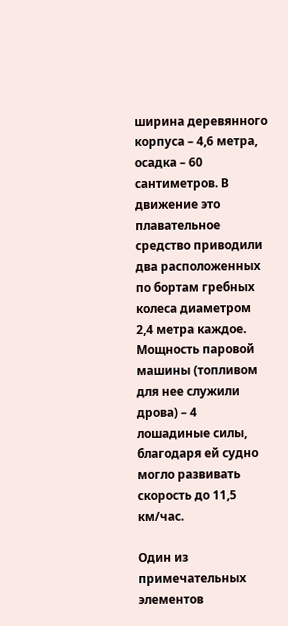ширина деревянного корпуса – 4,6 метра, осадка – 60 сантиметров. В движение это плавательное средство приводили два расположенных по бортам гребных колеса диаметром 2,4 метра каждое. Мощность паровой машины (топливом для нее служили дрова) – 4 лошадиные силы, благодаря ей судно могло развивать скорость до 11,5 км/час.

Один из примечательных элементов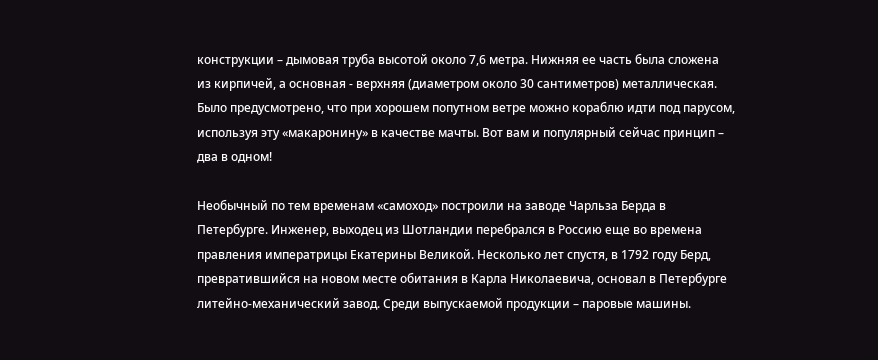конструкции – дымовая труба высотой около 7,6 метра. Нижняя ее часть была сложена из кирпичей, а основная - верхняя (диаметром около 30 сантиметров) металлическая. Было предусмотрено, что при хорошем попутном ветре можно кораблю идти под парусом, используя эту «макаронину» в качестве мачты. Вот вам и популярный сейчас принцип – два в одном!

Необычный по тем временам «самоход» построили на заводе Чарльза Берда в Петербурге. Инженер, выходец из Шотландии перебрался в Россию еще во времена правления императрицы Екатерины Великой. Несколько лет спустя, в 1792 году Берд, превратившийся на новом месте обитания в Карла Николаевича, основал в Петербурге литейно-механический завод. Среди выпускаемой продукции – паровые машины.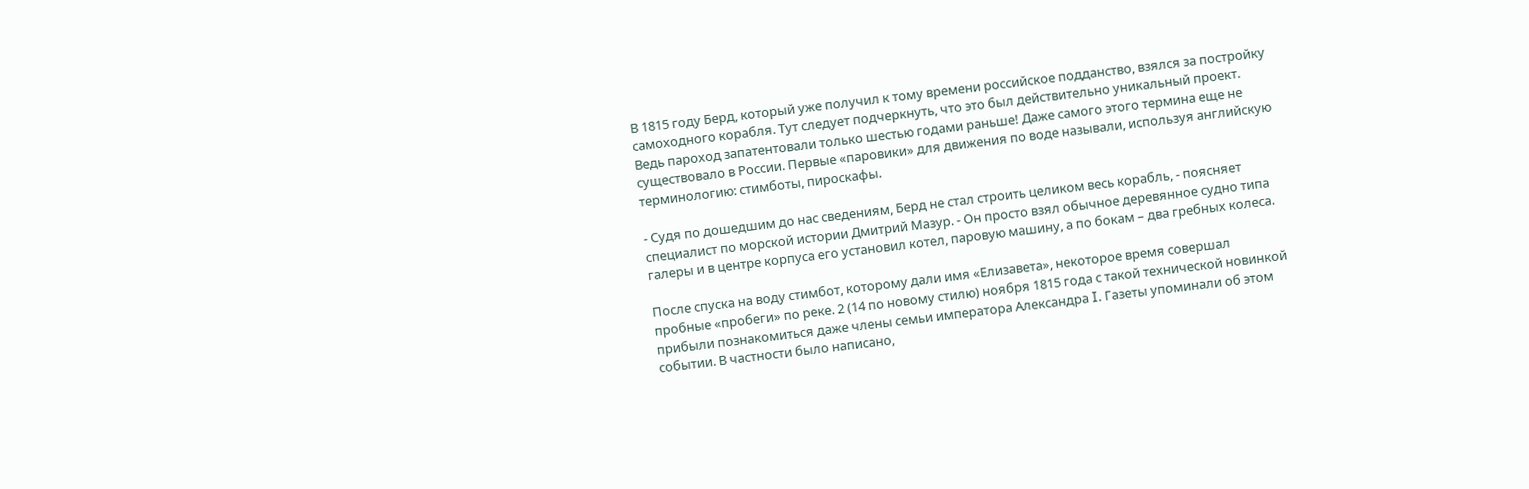В 1815 году Берд, который уже получил к тому времени российское подданство, взялся за постройку самоходного корабля. Тут следует подчеркнуть, что это был действительно уникальный проект. Ведь пароход запатентовали только шестью годами раньше! Даже самого этого термина еще не существовало в России. Первые «паровики» для движения по воде называли, используя английскую терминологию: стимботы, пироскафы.

- Судя по дошедшим до нас сведениям, Берд не стал строить целиком весь корабль, - поясняет специалист по морской истории Дмитрий Мазур. - Он просто взял обычное деревянное судно типа галеры и в центре корпуса его установил котел, паровую машину, а по бокам – два гребных колеса.

После спуска на воду стимбот, которому дали имя «Елизавета», некоторое время совершал пробные «пробеги» по реке. 2 (14 по новому стилю) ноября 1815 года с такой технической новинкой прибыли познакомиться даже члены семьи императора Александра I. Газеты упоминали об этом событии. В частности было написано,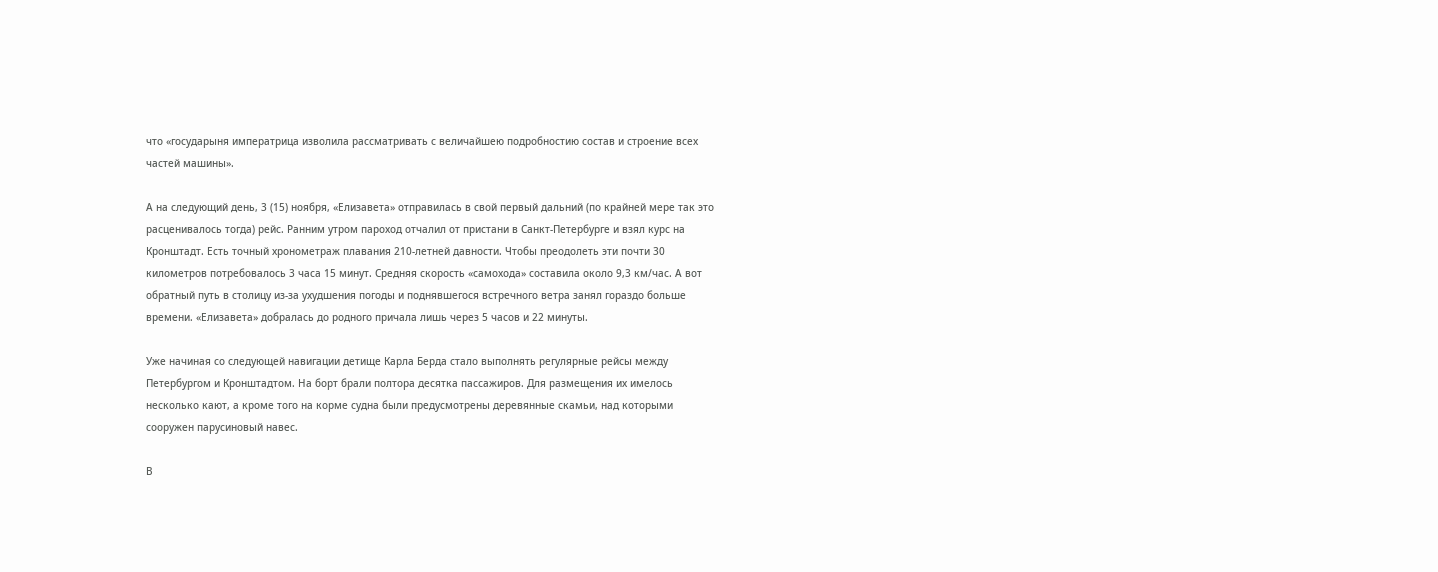что «государыня императрица изволила рассматривать с величайшею подробностию состав и строение всех частей машины».

А на следующий день, 3 (15) ноября, «Елизавета» отправилась в свой первый дальний (по крайней мере так это расценивалось тогда) рейс. Ранним утром пароход отчалил от пристани в Санкт-Петербурге и взял курс на Кронштадт. Есть точный хронометраж плавания 210-летней давности. Чтобы преодолеть эти почти 30 километров потребовалось 3 часа 15 минут. Средняя скорость «самохода» составила около 9,3 км/час. А вот обратный путь в столицу из-за ухудшения погоды и поднявшегося встречного ветра занял гораздо больше времени. «Елизавета» добралась до родного причала лишь через 5 часов и 22 минуты.

Уже начиная со следующей навигации детище Карла Берда стало выполнять регулярные рейсы между Петербургом и Кронштадтом. На борт брали полтора десятка пассажиров. Для размещения их имелось несколько кают, а кроме того на корме судна были предусмотрены деревянные скамьи, над которыми сооружен парусиновый навес.

В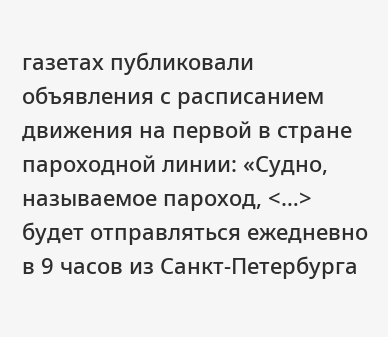газетах публиковали объявления с расписанием движения на первой в стране пароходной линии: «Судно, называемое пароход, <…> будет отправляться ежедневно в 9 часов из Санкт-Петербурга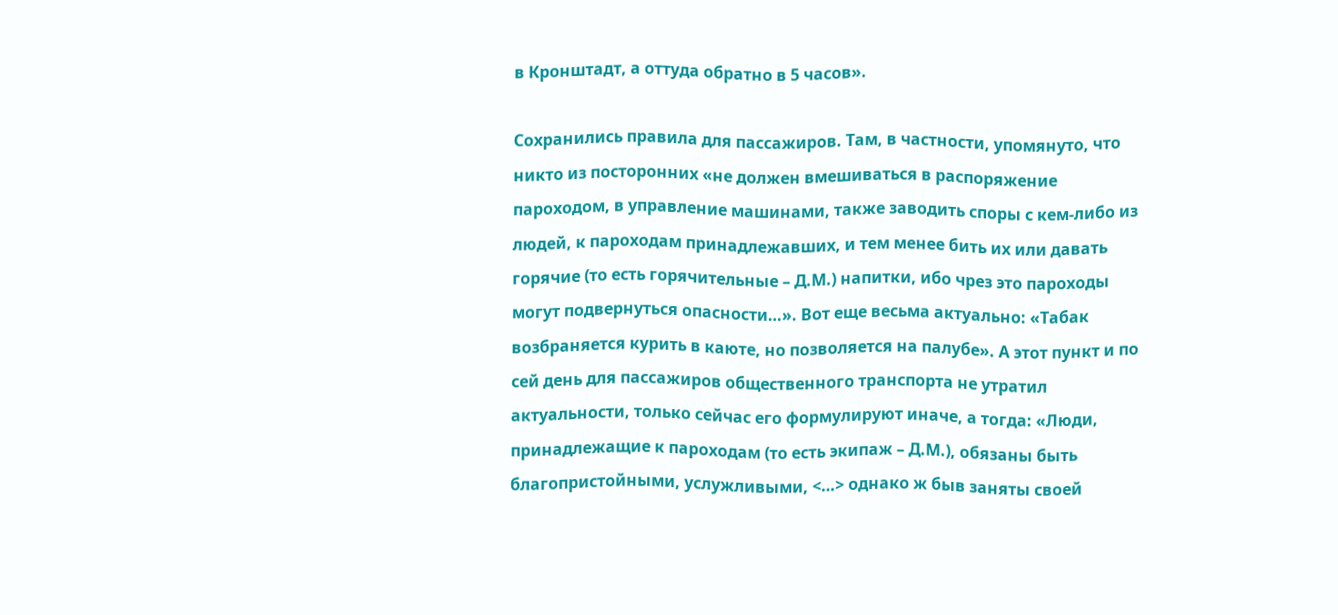в Кронштадт, а оттуда обратно в 5 часов».

Сохранились правила для пассажиров. Там, в частности, упомянуто, что никто из посторонних «не должен вмешиваться в распоряжение пароходом, в управление машинами, также заводить споры с кем-либо из людей, к пароходам принадлежавших, и тем менее бить их или давать горячие (то есть горячительные – Д.М.) напитки, ибо чрез это пароходы могут подвернуться опасности…». Вот еще весьма актуально: «Табак возбраняется курить в каюте, но позволяется на палубе». А этот пункт и по сей день для пассажиров общественного транспорта не утратил актуальности, только сейчас его формулируют иначе, а тогда: «Люди, принадлежащие к пароходам (то есть экипаж – Д.М.), обязаны быть благопристойными, услужливыми, <…> однако ж быв заняты своей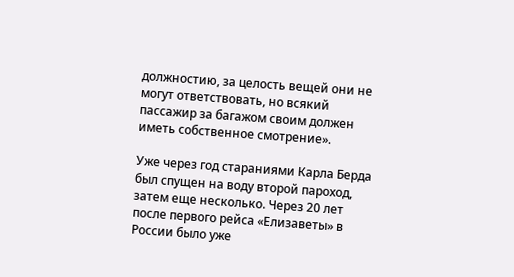должностию, за целость вещей они не могут ответствовать, но всякий пассажир за багажом своим должен иметь собственное смотрение».

Уже через год стараниями Карла Берда был спущен на воду второй пароход, затем еще несколько. Через 20 лет после первого рейса «Елизаветы» в России было уже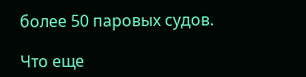более 50 паровых судов.

Что еще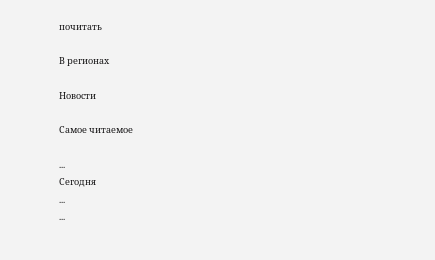почитать

В регионах

Новости

Самое читаемое

...
Сегодня
...
...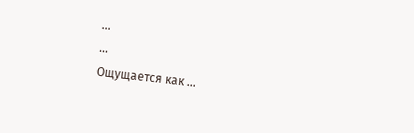...
...
Ощущается как ...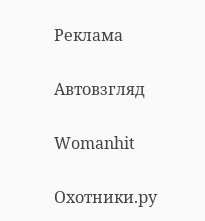Реклама

Автовзгляд

Womanhit

Охотники.ру